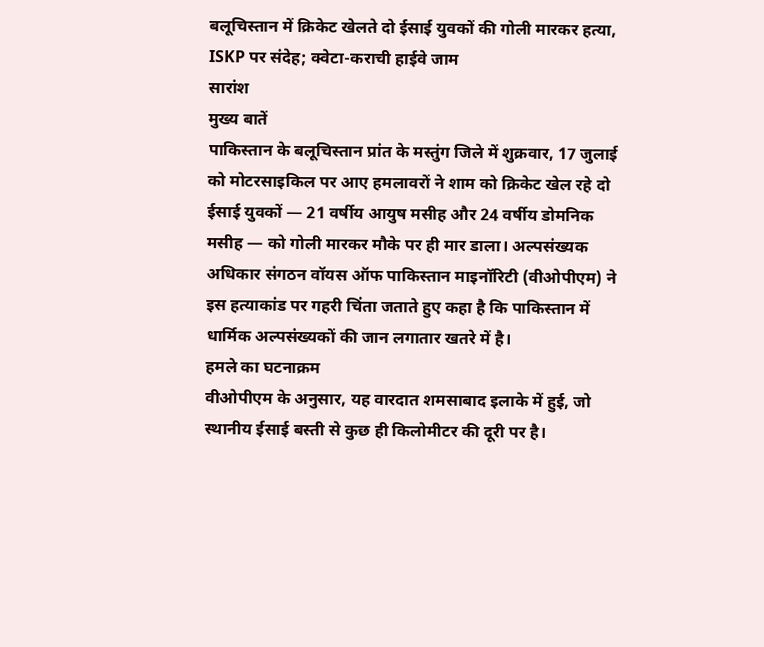बलूचिस्तान में क्रिकेट खेलते दो ईसाई युवकों की गोली मारकर हत्या, ISKP पर संदेह; क्वेटा-कराची हाईवे जाम
सारांश
मुख्य बातें
पाकिस्तान के बलूचिस्तान प्रांत के मस्तुंग जिले में शुक्रवार, 17 जुलाई को मोटरसाइकिल पर आए हमलावरों ने शाम को क्रिकेट खेल रहे दो ईसाई युवकों — 21 वर्षीय आयुष मसीह और 24 वर्षीय डोमनिक मसीह — को गोली मारकर मौके पर ही मार डाला। अल्पसंख्यक अधिकार संगठन वॉयस ऑफ पाकिस्तान माइनॉरिटी (वीओपीएम) ने इस हत्याकांड पर गहरी चिंता जताते हुए कहा है कि पाकिस्तान में धार्मिक अल्पसंख्यकों की जान लगातार खतरे में है।
हमले का घटनाक्रम
वीओपीएम के अनुसार, यह वारदात शमसाबाद इलाके में हुई, जो स्थानीय ईसाई बस्ती से कुछ ही किलोमीटर की दूरी पर है।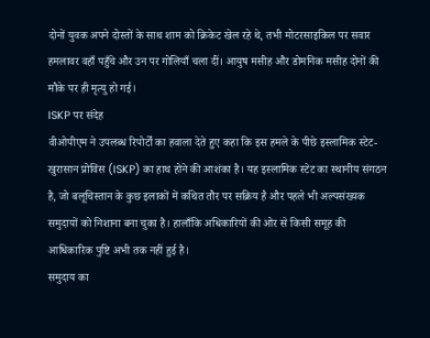दोनों युवक अपने दोस्तों के साथ शाम को क्रिकेट खेल रहे थे, तभी मोटरसाइकिल पर सवार हमलावर वहाँ पहुँचे और उन पर गोलियाँ चला दीं। आयुष मसीह और डोमनिक मसीह दोनों की मौके पर ही मृत्यु हो गई।
ISKP पर संदेह
वीओपीएम ने उपलब्ध रिपोर्टों का हवाला देते हुए कहा कि इस हमले के पीछे इस्लामिक स्टेट-खुरासान प्रोविंस (ISKP) का हाथ होने की आशंका है। यह इस्लामिक स्टेट का स्थानीय संगठन है, जो बलूचिस्तान के कुछ इलाकों में कथित तौर पर सक्रिय है और पहले भी अल्पसंख्यक समुदायों को निशाना बना चुका है। हालाँकि अधिकारियों की ओर से किसी समूह की आधिकारिक पुष्टि अभी तक नहीं हुई है।
समुदाय का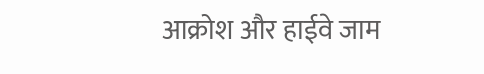आक्रोश और हाईवे जाम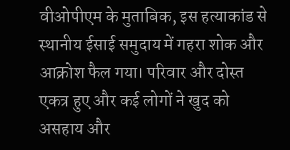वीओपीएम के मुताबिक, इस हत्याकांड से स्थानीय ईसाई समुदाय में गहरा शोक और आक्रोश फैल गया। परिवार और दोस्त एकत्र हुए और कई लोगों ने खुद को असहाय और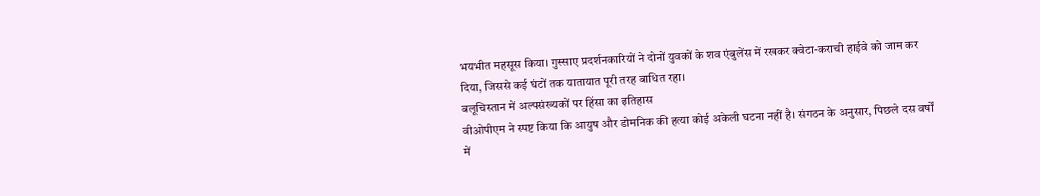भयभीत महसूस किया। गुस्साए प्रदर्शनकारियों ने दोनों युवकों के शव एंबुलेंस में रखकर क्वेटा-कराची हाईवे को जाम कर दिया, जिससे कई घंटों तक यातायात पूरी तरह बाधित रहा।
बलूचिस्तान में अल्पसंख्यकों पर हिंसा का इतिहास
वीओपीएम ने स्पष्ट किया कि आयुष और डोमनिक की हत्या कोई अकेली घटना नहीं है। संगठन के अनुसार, पिछले दस वर्षों में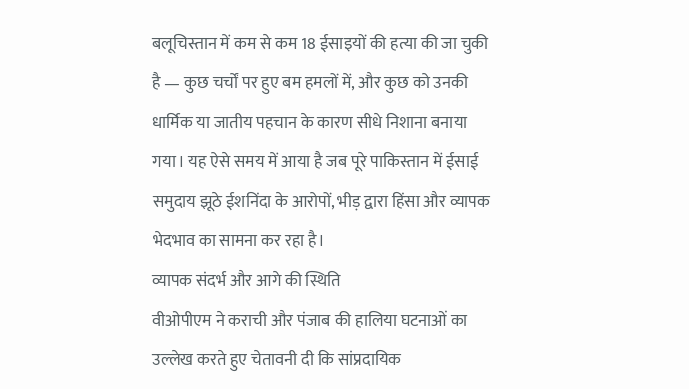बलूचिस्तान में कम से कम 18 ईसाइयों की हत्या की जा चुकी है — कुछ चर्चों पर हुए बम हमलों में, और कुछ को उनकी धार्मिक या जातीय पहचान के कारण सीधे निशाना बनाया गया। यह ऐसे समय में आया है जब पूरे पाकिस्तान में ईसाई समुदाय झूठे ईशनिंदा के आरोपों, भीड़ द्वारा हिंसा और व्यापक भेदभाव का सामना कर रहा है।
व्यापक संदर्भ और आगे की स्थिति
वीओपीएम ने कराची और पंजाब की हालिया घटनाओं का उल्लेख करते हुए चेतावनी दी कि सांप्रदायिक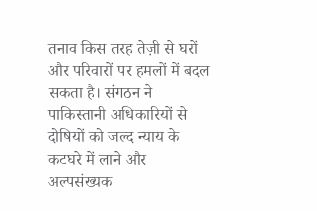तनाव किस तरह तेज़ी से घरों और परिवारों पर हमलों में बदल सकता है। संगठन ने पाकिस्तानी अधिकारियों से दोषियों को जल्द न्याय के कटघरे में लाने और अल्पसंख्यक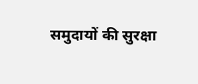समुदायों की सुरक्षा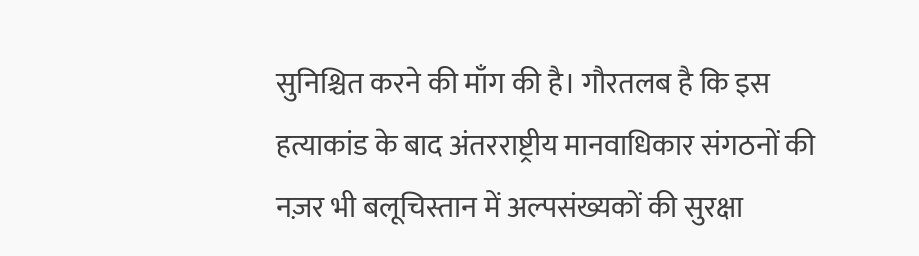सुनिश्चित करने की माँग की है। गौरतलब है कि इस हत्याकांड के बाद अंतरराष्ट्रीय मानवाधिकार संगठनों की नज़र भी बलूचिस्तान में अल्पसंख्यकों की सुरक्षा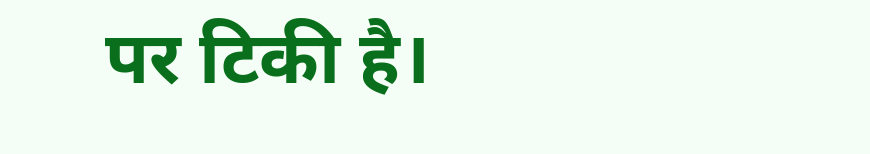पर टिकी है।